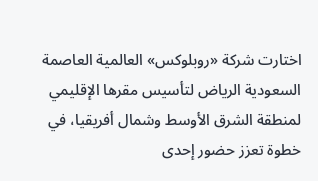اختارت شركة «روبلوكس» العالمية العاصمة السعودية الرياض لتأسيس مقرها الإقليمي لمنطقة الشرق الأوسط وشمال أفريقيا، في خطوة تعزز حضور إحدى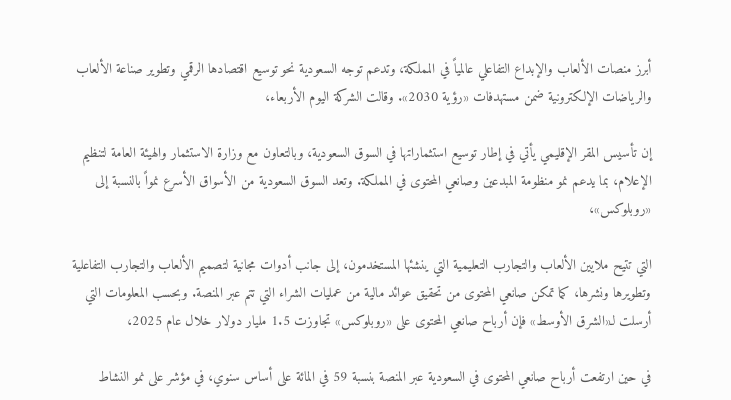أبرز منصات الألعاب والإبداع التفاعلي عالمياً في المملكة، وتدعم توجه السعودية نحو توسيع اقتصادها الرقمي وتطوير صناعة الألعاب والرياضات الإلكترونية ضمن مستهدفات «رؤية 2030». وقالت الشركة اليوم الأربعاء،

إن تأسيس المقر الإقليمي يأتي في إطار توسيع استثماراتها في السوق السعودية، وبالتعاون مع وزارة الاستثمار والهيئة العامة لتنظيم الإعلام، بما يدعم نمو منظومة المبدعين وصانعي المحتوى في المملكة. وتعد السوق السعودية من الأسواق الأسرع نمواً بالنسبة إلى «روبلوكس»،

التي تتيح ملايين الألعاب والتجارب التعليمية التي ينشئها المستخدمون، إلى جانب أدوات مجانية لتصميم الألعاب والتجارب التفاعلية وتطويرها ونشرها، كما تمكن صانعي المحتوى من تحقيق عوائد مالية من عمليات الشراء التي تتم عبر المنصة. وبحسب المعلومات التي أرسلت لـ«الشرق الأوسط» فإن أرباح صانعي المحتوى على «روبلوكس» تجاوزت 1.5 مليار دولار خلال عام 2025،

في حين ارتفعت أرباح صانعي المحتوى في السعودية عبر المنصة بنسبة 59 في المائة على أساس سنوي، في مؤشر على نمو النشاط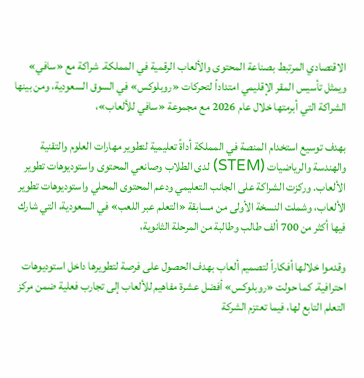الاقتصادي المرتبط بصناعة المحتوى والألعاب الرقمية في المملكة. شراكة مع «سافي» ويمثل تأسيس المقر الإقليمي امتداداً لتحركات «روبلوكس» في السوق السعودية، ومن بينها الشراكة التي أبرمتها خلال عام 2026 مع مجموعة «سافي للألعاب»،

بهدف توسيع استخدام المنصة في المملكة أداةً تعليمية لتطوير مهارات العلوم والتقنية والهندسة والرياضيات (STEM) لدى الطلاب وصانعي المحتوى واستوديوهات تطوير الألعاب. وركزت الشراكة على الجانب التعليمي ودعم المحتوى المحلي واستوديوهات تطوير الألعاب، وشملت النسخة الأولى من مسابقة «التعلم عبر اللعب» في السعودية، التي شارك فيها أكثر من 700 ألف طالب وطالبة من المرحلة الثانوية،

وقدموا خلالها أفكاراً لتصميم ألعاب بهدف الحصول على فرصة لتطويرها داخل استوديوهات احترافية. كما حولت «روبلوكس» أفضل عشرة مفاهيم للألعاب إلى تجارب فعلية ضمن مركز التعلم التابع لها، فيما تعتزم الشركة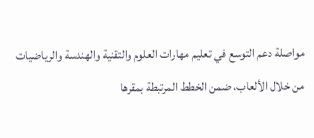مواصلة دعم التوسع في تعليم مهارات العلوم والتقنية والهندسة والرياضيات من خلال الألعاب، ضمن الخطط المرتبطة بمقرها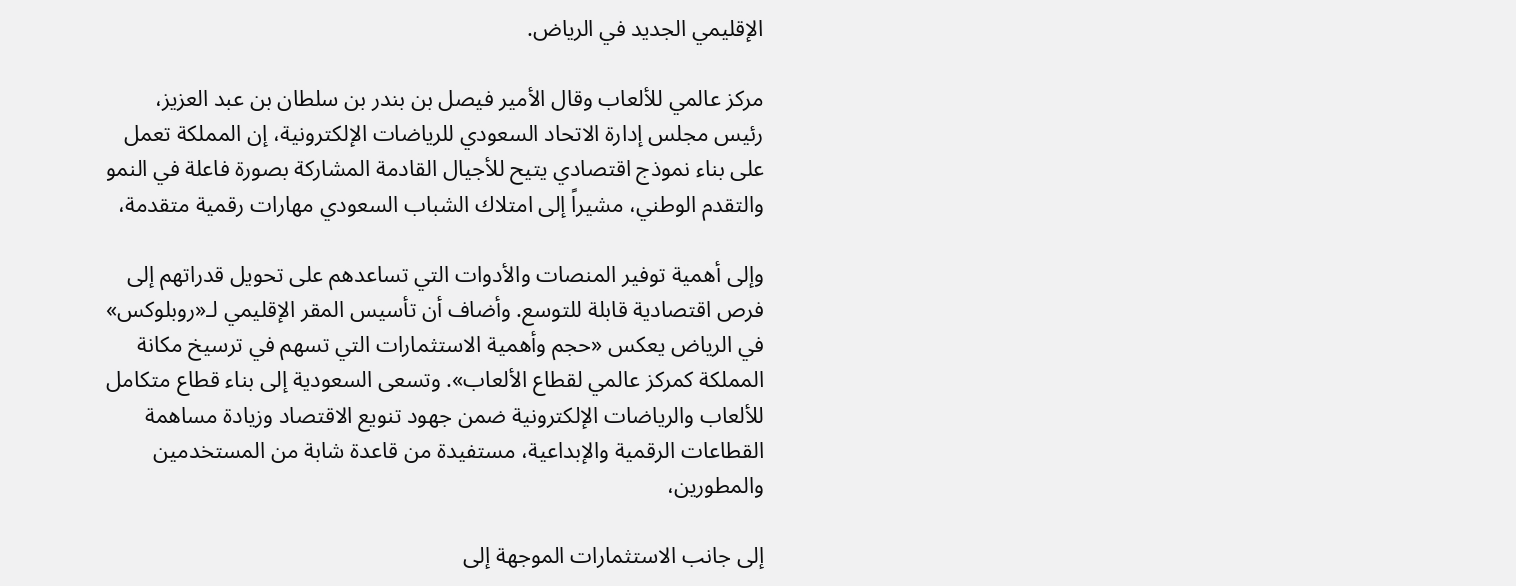الإقليمي الجديد في الرياض.

مركز عالمي للألعاب وقال الأمير فيصل بن بندر بن سلطان بن عبد العزيز، رئيس مجلس إدارة الاتحاد السعودي للرياضات الإلكترونية، إن المملكة تعمل على بناء نموذج اقتصادي يتيح للأجيال القادمة المشاركة بصورة فاعلة في النمو والتقدم الوطني، مشيراً إلى امتلاك الشباب السعودي مهارات رقمية متقدمة،

وإلى أهمية توفير المنصات والأدوات التي تساعدهم على تحويل قدراتهم إلى فرص اقتصادية قابلة للتوسع. وأضاف أن تأسيس المقر الإقليمي لـ«روبلوكس» في الرياض يعكس «حجم وأهمية الاستثمارات التي تسهم في ترسيخ مكانة المملكة كمركز عالمي لقطاع الألعاب». وتسعى السعودية إلى بناء قطاع متكامل للألعاب والرياضات الإلكترونية ضمن جهود تنويع الاقتصاد وزيادة مساهمة القطاعات الرقمية والإبداعية، مستفيدة من قاعدة شابة من المستخدمين والمطورين،

إلى جانب الاستثمارات الموجهة إلى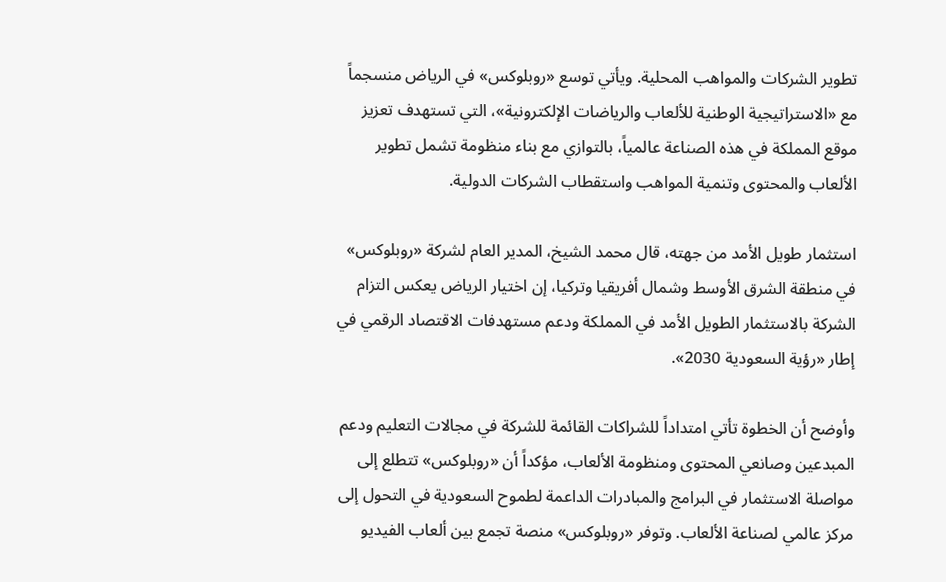تطوير الشركات والمواهب المحلية. ويأتي توسع «روبلوكس» في الرياض منسجماً مع «الاستراتيجية الوطنية للألعاب والرياضات الإلكترونية»، التي تستهدف تعزيز موقع المملكة في هذه الصناعة عالمياً، بالتوازي مع بناء منظومة تشمل تطوير الألعاب والمحتوى وتنمية المواهب واستقطاب الشركات الدولية.

استثمار طويل الأمد من جهته، قال محمد الشيخ، المدير العام لشركة «روبلوكس» في منطقة الشرق الأوسط وشمال أفريقيا وتركيا، إن اختيار الرياض يعكس التزام الشركة بالاستثمار الطويل الأمد في المملكة ودعم مستهدفات الاقتصاد الرقمي في إطار «رؤية السعودية 2030».

وأوضح أن الخطوة تأتي امتداداً للشراكات القائمة للشركة في مجالات التعليم ودعم المبدعين وصانعي المحتوى ومنظومة الألعاب، مؤكداً أن «روبلوكس» تتطلع إلى مواصلة الاستثمار في البرامج والمبادرات الداعمة لطموح السعودية في التحول إلى مركز عالمي لصناعة الألعاب. وتوفر «روبلوكس» منصة تجمع بين ألعاب الفيديو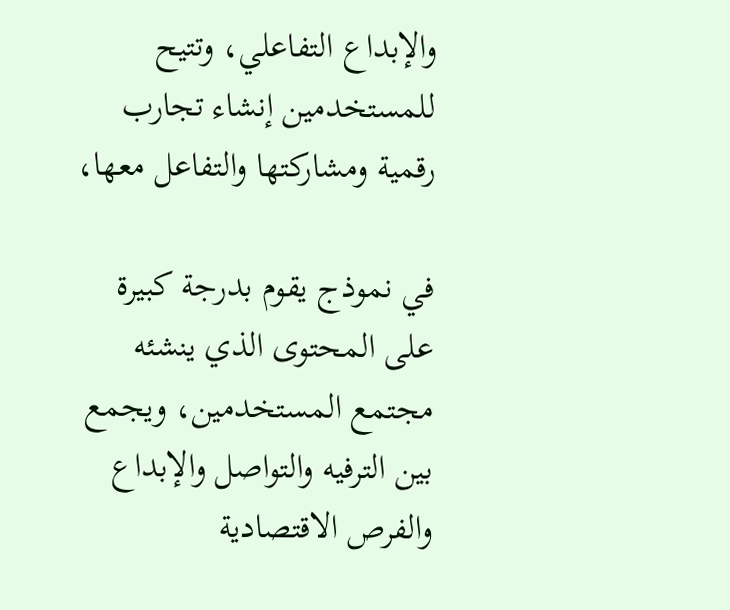والإبداع التفاعلي، وتتيح للمستخدمين إنشاء تجارب رقمية ومشاركتها والتفاعل معها،

في نموذج يقوم بدرجة كبيرة على المحتوى الذي ينشئه مجتمع المستخدمين، ويجمع بين الترفيه والتواصل والإبداع والفرص الاقتصادية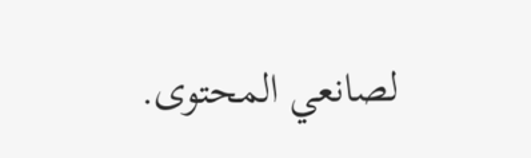لصانعي المحتوى.